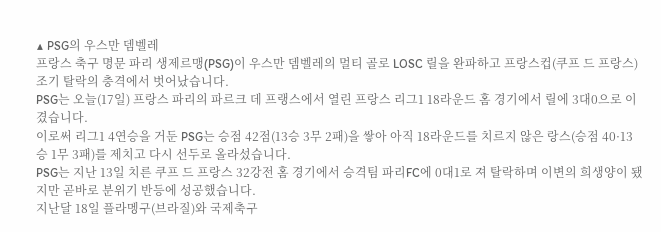▲ PSG의 우스만 뎀벨레
프랑스 축구 명문 파리 생제르맹(PSG)이 우스만 뎀벨레의 멀티 골로 LOSC 릴을 완파하고 프랑스컵(쿠프 드 프랑스) 조기 탈락의 충격에서 벗어났습니다.
PSG는 오늘(17일) 프랑스 파리의 파르크 데 프랭스에서 열린 프랑스 리그1 18라운드 홈 경기에서 릴에 3대0으로 이겼습니다.
이로써 리그1 4연승을 거둔 PSG는 승점 42점(13승 3무 2패)을 쌓아 아직 18라운드를 치르지 않은 랑스(승점 40·13승 1무 3패)를 제치고 다시 선두로 올라섰습니다.
PSG는 지난 13일 치른 쿠프 드 프랑스 32강전 홈 경기에서 승격팀 파리FC에 0대1로 져 탈락하며 이변의 희생양이 됐지만 곧바로 분위기 반등에 성공했습니다.
지난달 18일 플라멩구(브라질)와 국제축구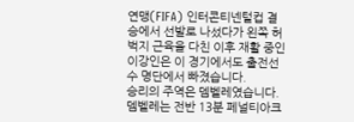연맹(FIFA) 인터콘티넨털컵 결승에서 선발로 나섰다가 왼쪽 허벅지 근육을 다친 이후 재활 중인 이강인은 이 경기에서도 출전선수 명단에서 빠졌습니다.
승리의 주역은 뎀벨레였습니다.
뎀벨레는 전반 13분 페널티아크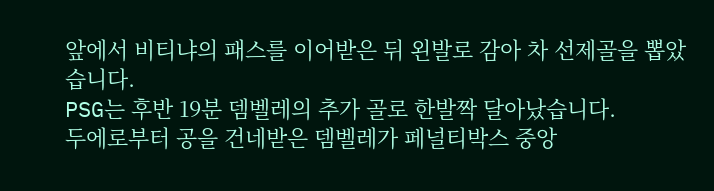앞에서 비티냐의 패스를 이어받은 뒤 왼발로 감아 차 선제골을 뽑았습니다.
PSG는 후반 19분 뎀벨레의 추가 골로 한발짝 달아났습니다.
두에로부터 공을 건네받은 뎀벨레가 페널티박스 중앙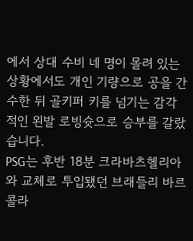에서 상대 수비 네 명이 몰려 있는 상황에서도 개인 기량으로 공을 간수한 뒤 골키퍼 키를 넘기는 감각적인 왼발 로빙슛으로 승부를 갈랐습니다.
PSG는 후반 18분 크라바츠헬리아와 교체로 투입됐던 브래들리 바르콜라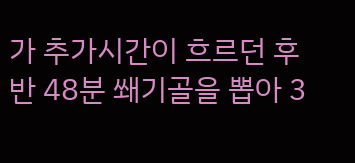가 추가시간이 흐르던 후반 48분 쐐기골을 뽑아 3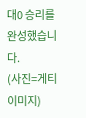대0 승리를 완성했습니다.
(사진=게티이미지)